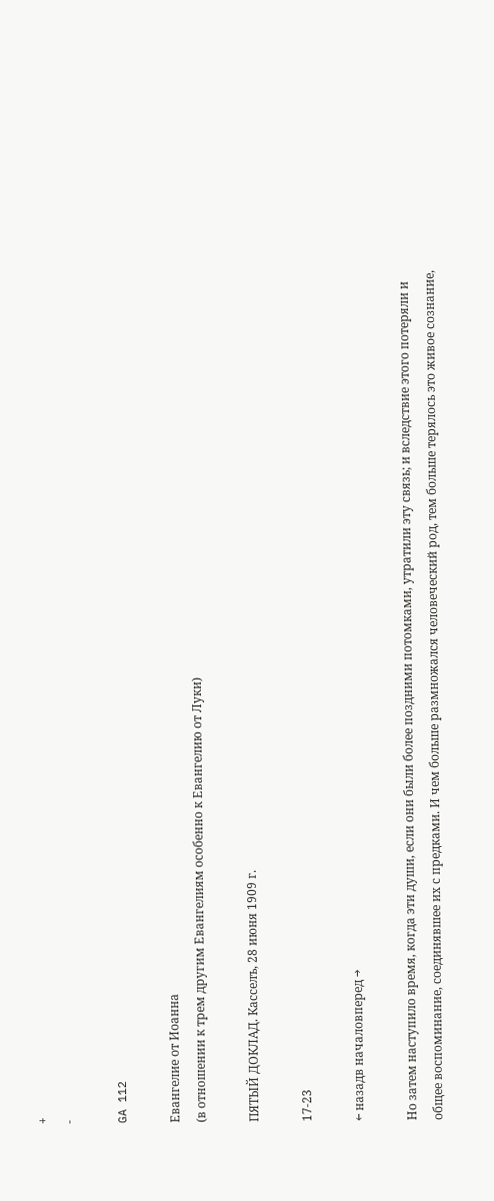+
-

GA 112

Евангелие от Иоанна
(в отношении к трем другим Евангелиям особенно к Евангелию от Луки)

ПЯТЫЙ ДОКЛАД. Касселъ, 28 июня 1909 г.

17-23

← назадв началовперед →

Но затем наступило время, когда эти души, если они были более поздними потомками, утратили эту связь; и вследствие этого потеряли и общее воспоминание, соединявшее их с предками. И чем больше размножался человеческий род, тем больше терялось это живое сознание,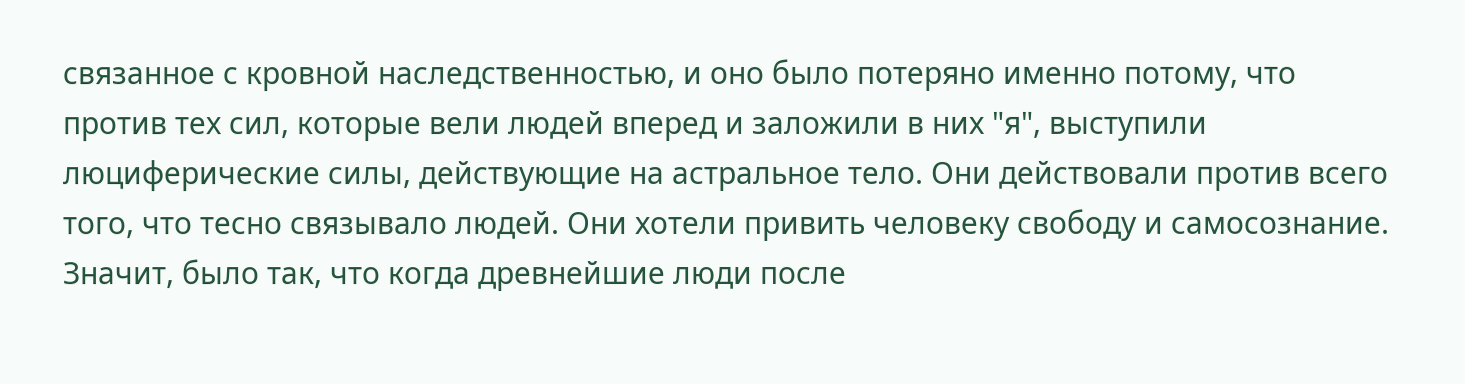связанное с кровной наследственностью, и оно было потеряно именно потому, что против тех сил, которые вели людей вперед и заложили в них "я", выступили люциферические силы, действующие на астральное тело. Они действовали против всего того, что тесно связывало людей. Они хотели привить человеку свободу и самосознание. Значит, было так, что когда древнейшие люди после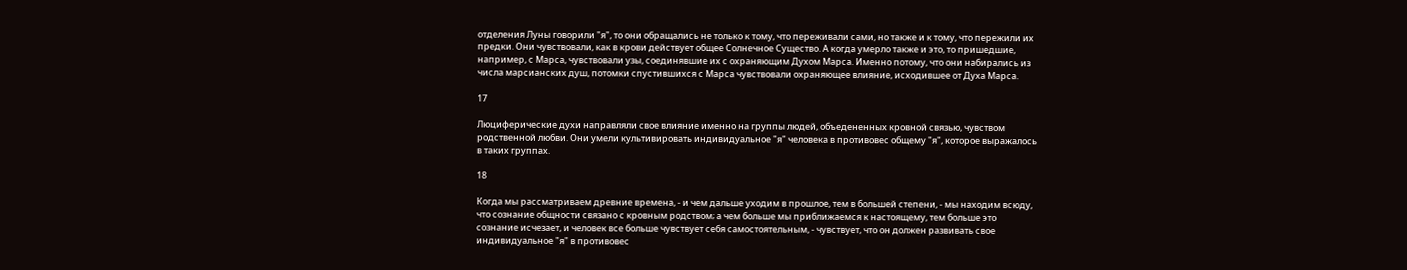отделения Луны говорили "я", то они обращались не только к тому, что переживали сами, но также и к тому, что пережили их предки. Они чувствовали, как в крови действует общее Солнечное Существо. А когда умерло также и это, то пришедшие, например, с Марса, чувствовали узы, соединявшие их с охраняющим Духом Марса. Именно потому, что они набирались из числа марсианских душ, потомки спустившихся с Марса чувствовали охраняющее влияние, исходившее от Духа Марса.

17

Люциферические духи направляли свое влияние именно на группы людей, объедененных кровной связью, чувством родственной любви. Они умели культивировать индивидуальное "я" человека в противовес общему "я", которое выражалось в таких группах.

18

Когда мы рассматриваем древние времена, - и чем дальше уходим в прошлое, тем в большей степени, - мы находим всюду, что сознание общности связано с кровным родством; а чем больше мы приближаемся к настоящему, тем больше это сознание исчезает, и человек все больше чувствует себя самостоятельным, - чувствует, что он должен развивать свое индивидуальное "я" в противовес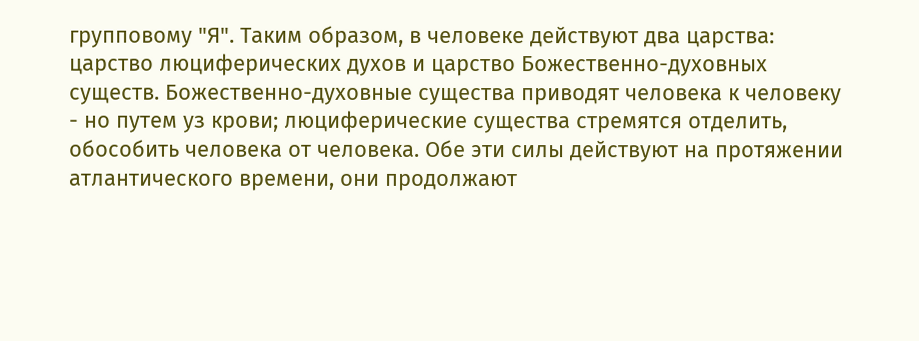групповому "Я". Таким образом, в человеке действуют два царства: царство люциферических духов и царство Божественно-духовных существ. Божественно-духовные существа приводят человека к человеку - но путем уз крови; люциферические существа стремятся отделить, обособить человека от человека. Обе эти силы действуют на протяжении атлантического времени, они продолжают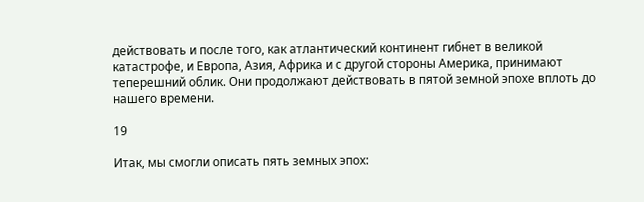действовать и после того, как атлантический континент гибнет в великой катастрофе, и Европа, Азия, Африка и с другой стороны Америка, принимают теперешний облик. Они продолжают действовать в пятой земной эпохе вплоть до нашего времени.

19

Итак, мы смогли описать пять земных эпох: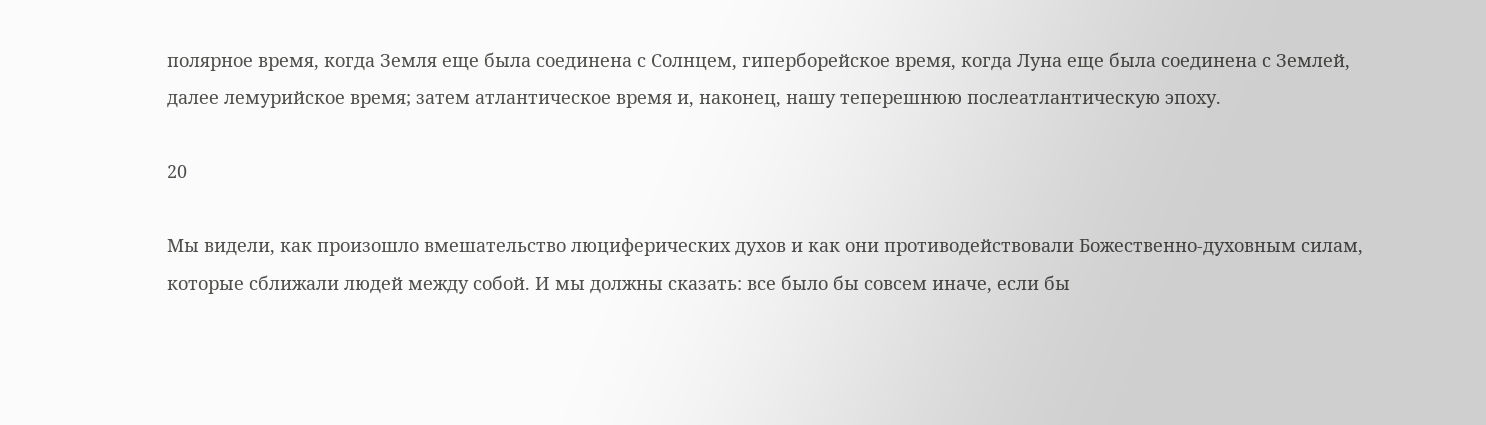полярное время, когда Земля еще была соединена с Солнцем, гиперборейское время, когда Луна еще была соединена с Землей, далее лемурийское время; затем атлантическое время и, наконец, нашу теперешнюю послеатлантическую эпоху.

20

Мы видели, как произошло вмешательство люциферических духов и как они противодействовали Божественно-духовным силам, которые сближали людей между собой. И мы должны сказать: все было бы совсем иначе, если бы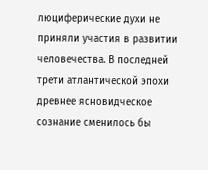люциферические духи не приняли участия в развитии человечества. В последней трети атлантической эпохи древнее ясновидческое сознание сменилось бы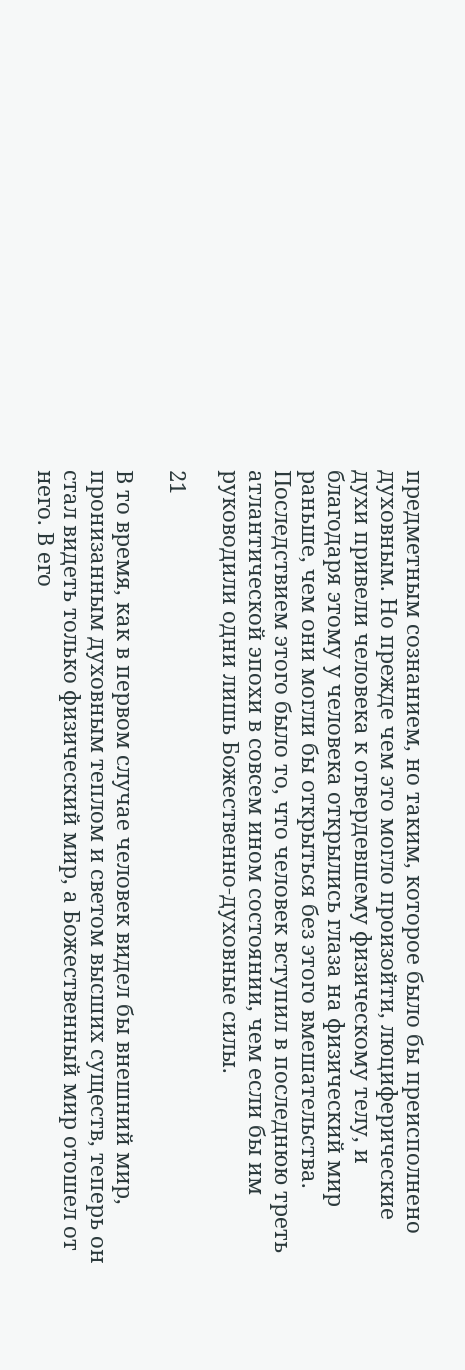предметным сознанием, но таким, которое было бы преисполнено духовным. Но прежде чем это могло произойти, люциферические духи привели человека к отвердевшему физическому телу, и благодаря этому у человека открылись глаза на физический мир раньше, чем они могли бы открыться без этого вмешательства. Последствием этого было то, что человек вступил в последнюю треть атлантической эпохи в совсем ином состоянии, чем если бы им руководили одни лишь Божественно-духовные силы.

21

В то время, как в первом случае человек видел бы внешний мир, пронизанным духовным теплом и светом высших существ, теперь он стал видеть только физический мир, а Божественный мир отошел от него. В его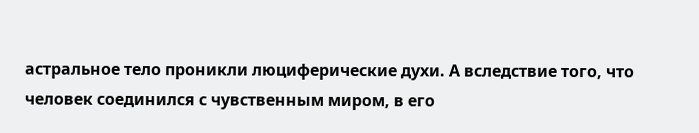астральное тело проникли люциферические духи. А вследствие того, что человек соединился с чувственным миром, в его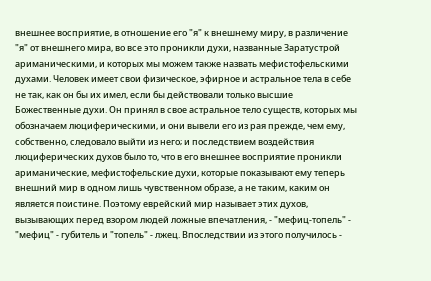внешнее восприятие, в отношение его "я" к внешнему миру, в различение "я" от внешнего мира, во все это проникли духи, названные Заратустрой ариманическими, и которых мы можем также назвать мефистофельскими духами. Человек имеет свои физическое, эфирное и астральное тела в себе не так, как он бы их имел, если бы действовали только высшие Божественные духи. Он принял в свое астральное тело существ, которых мы обозначаем люциферическими, и они вывели его из рая прежде, чем ему, собственно, следовало выйти из него; и последствием воздействия люциферических духов было то, что в его внешнее восприятие проникли ариманические, мефистофельские духи, которые показывают ему теперь внешний мир в одном лишь чувственном образе, а не таким, каким он является поистине. Поэтому еврейский мир называет этих духов, вызывающих перед взором людей ложные впечатления, - "мефиц-топель" - "мефиц" - губитель и "топель" - лжец. Впоследствии из этого получилось -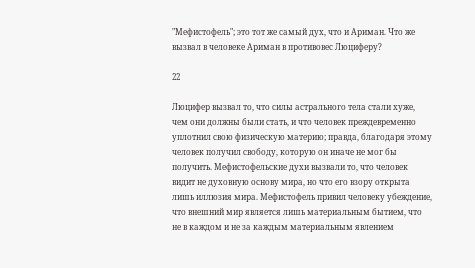"Мефистофель"; это тот же самый дух, что и Ариман. Что же вызвал в человеке Ариман в противовес Люциферу?

22

Люцифер вызвал то, что силы астрального тела стали хуже, чем они должны были стать, и что человек преждевременно уплотнил свою физическую материю; правда, благодаря этому человек получил свободу, которую он иначе не мог бы получить. Мефистофельские духи вызвали то, что человек видит не духовную основу мира, но что его взору открыта лишь иллюзия мира. Мефистофель привил человеку убеждение, что внешний мир является лишь материальным бытием, что не в каждом и не за каждым материальным явлением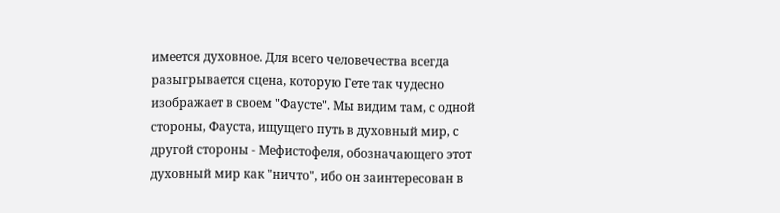имеется духовное. Для всего человечества всегда разыгрывается сцена, которую Гете так чудесно изображает в своем "Фаусте". Мы видим там, с одной стороны, Фауста, ищущего путь в духовный мир, с другой стороны - Мефистофеля, обозначающего этот духовный мир как "ничто", ибо он заинтересован в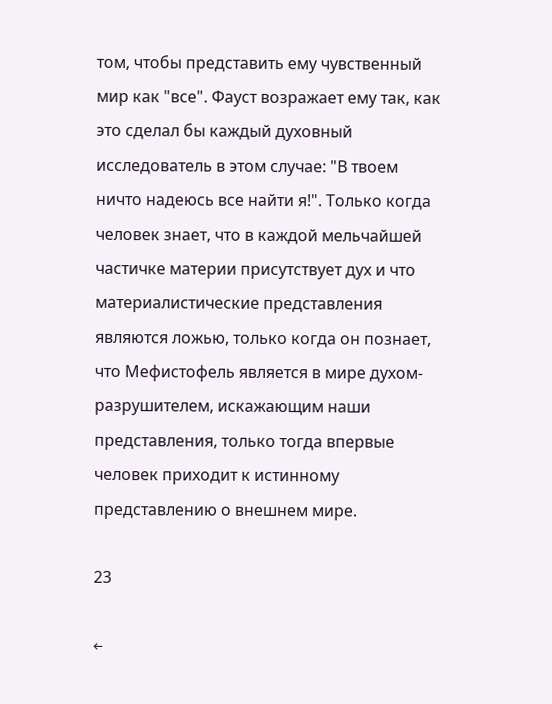том, чтобы представить ему чувственный мир как "все". Фауст возражает ему так, как это сделал бы каждый духовный исследователь в этом случае: "В твоем ничто надеюсь все найти я!". Только когда человек знает, что в каждой мельчайшей частичке материи присутствует дух и что материалистические представления являются ложью, только когда он познает, что Мефистофель является в мире духом-разрушителем, искажающим наши представления, только тогда впервые человек приходит к истинному представлению о внешнем мире.

23

←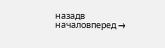назадв началовперед →